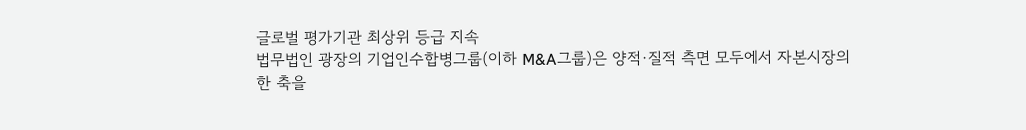글로벌 평가기관 최상위 등급 지속
법무법인 광장의 기업인수합병그룹(이하 M&A그룹)은 양적·질적 측면 모두에서 자본시장의 한 축을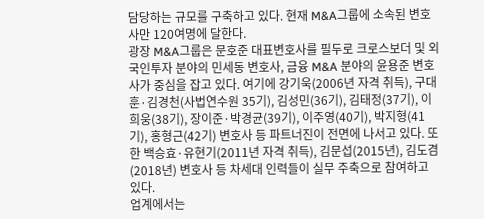담당하는 규모를 구축하고 있다. 현재 M&A그룹에 소속된 변호사만 120여명에 달한다.
광장 M&A그룹은 문호준 대표변호사를 필두로 크로스보더 및 외국인투자 분야의 민세동 변호사, 금융 M&A 분야의 윤용준 변호사가 중심을 잡고 있다. 여기에 강기욱(2006년 자격 취득), 구대훈·김경천(사법연수원 35기), 김성민(36기), 김태정(37기), 이희웅(38기), 장이준·박경균(39기), 이주영(40기), 박지형(41기), 홍형근(42기) 변호사 등 파트너진이 전면에 나서고 있다. 또한 백승효·유현기(2011년 자격 취득), 김문섭(2015년), 김도겸(2018년) 변호사 등 차세대 인력들이 실무 주축으로 참여하고 있다.
업계에서는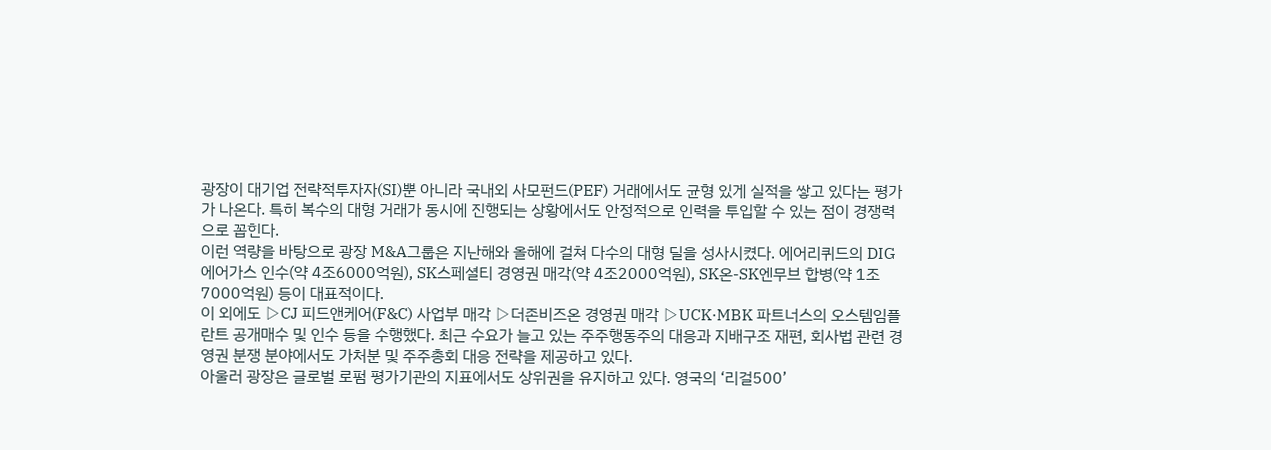광장이 대기업 전략적투자자(SI)뿐 아니라 국내외 사모펀드(PEF) 거래에서도 균형 있게 실적을 쌓고 있다는 평가가 나온다. 특히 복수의 대형 거래가 동시에 진행되는 상황에서도 안정적으로 인력을 투입할 수 있는 점이 경쟁력으로 꼽힌다.
이런 역량을 바탕으로 광장 M&A그룹은 지난해와 올해에 걸쳐 다수의 대형 딜을 성사시켰다. 에어리퀴드의 DIG에어가스 인수(약 4조6000억원), SK스페셜티 경영권 매각(약 4조2000억원), SK온-SK엔무브 합병(약 1조7000억원) 등이 대표적이다.
이 외에도 ▷CJ 피드앤케어(F&C) 사업부 매각 ▷더존비즈온 경영권 매각 ▷UCK·MBK 파트너스의 오스템임플란트 공개매수 및 인수 등을 수행했다. 최근 수요가 늘고 있는 주주행동주의 대응과 지배구조 재편, 회사법 관련 경영권 분쟁 분야에서도 가처분 및 주주총회 대응 전략을 제공하고 있다.
아울러 광장은 글로벌 로펌 평가기관의 지표에서도 상위권을 유지하고 있다. 영국의 ‘리걸500’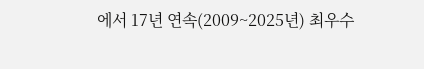에서 17년 연속(2009~2025년) 최우수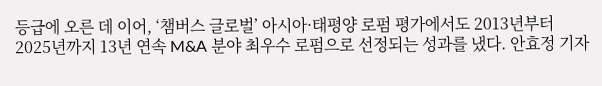등급에 오른 데 이어, ‘챔버스 글로벌’ 아시아·태평양 로펌 평가에서도 2013년부터 2025년까지 13년 연속 M&A 분야 최우수 로펌으로 선정되는 성과를 냈다. 안효정 기자